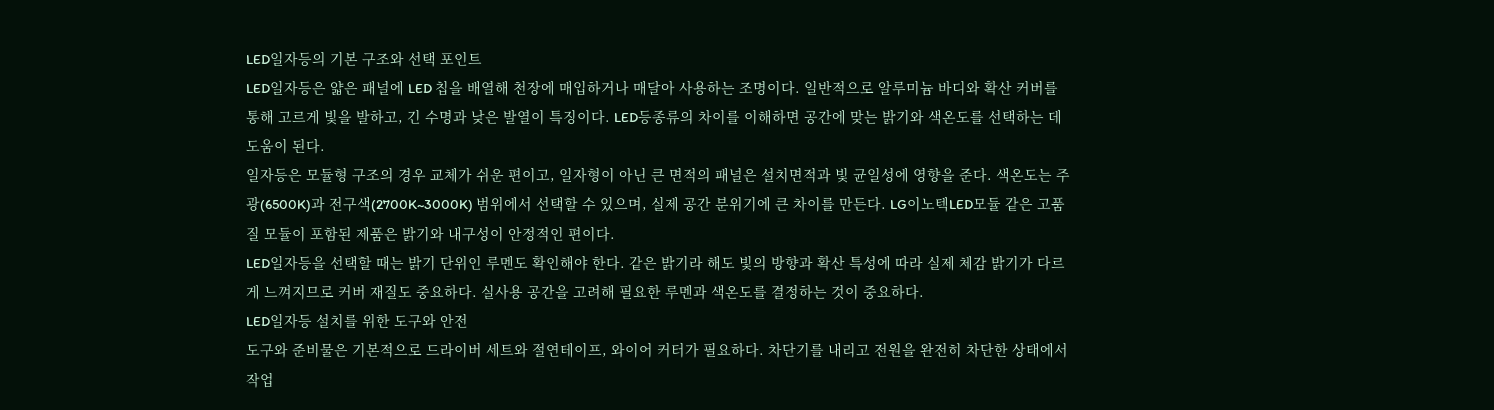LED일자등의 기본 구조와 선택 포인트
LED일자등은 얇은 패널에 LED 칩을 배열해 천장에 매입하거나 매달아 사용하는 조명이다. 일반적으로 알루미늄 바디와 확산 커버를 통해 고르게 빛을 발하고, 긴 수명과 낮은 발열이 특징이다. LED등종류의 차이를 이해하면 공간에 맞는 밝기와 색온도를 선택하는 데 도움이 된다.
일자등은 모듈형 구조의 경우 교체가 쉬운 편이고, 일자형이 아닌 큰 면적의 패널은 설치면적과 빛 균일성에 영향을 준다. 색온도는 주광(6500K)과 전구색(2700K~3000K) 범위에서 선택할 수 있으며, 실제 공간 분위기에 큰 차이를 만든다. LG이노텍LED모듈 같은 고품질 모듈이 포함된 제품은 밝기와 내구성이 안정적인 편이다.
LED일자등을 선택할 때는 밝기 단위인 루멘도 확인해야 한다. 같은 밝기라 해도 빛의 방향과 확산 특성에 따라 실제 체감 밝기가 다르게 느껴지므로 커버 재질도 중요하다. 실사용 공간을 고려해 필요한 루멘과 색온도를 결정하는 것이 중요하다.
LED일자등 설치를 위한 도구와 안전
도구와 준비물은 기본적으로 드라이버 세트와 절연테이프, 와이어 커터가 필요하다. 차단기를 내리고 전원을 완전히 차단한 상태에서 작업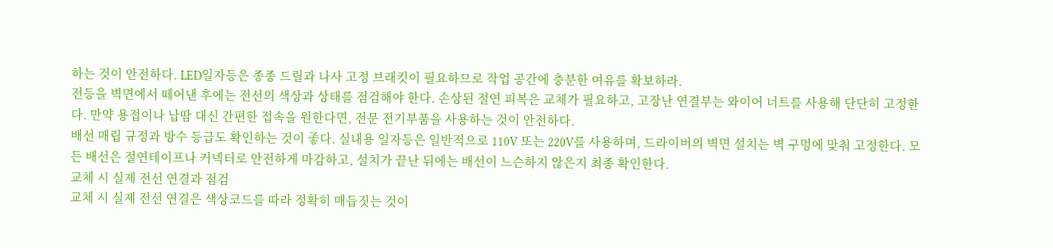하는 것이 안전하다. LED일자등은 종종 드릴과 나사 고정 브래킷이 필요하므로 작업 공간에 충분한 여유를 확보하라.
전등을 벽면에서 떼어낸 후에는 전선의 색상과 상태를 점검해야 한다. 손상된 절연 피복은 교체가 필요하고, 고장난 연결부는 와이어 너트를 사용해 단단히 고정한다. 만약 용접이나 납땀 대신 간편한 접속을 원한다면, 전문 전기부품을 사용하는 것이 안전하다.
배선 매립 규정과 방수 등급도 확인하는 것이 좋다. 실내용 일자등은 일반적으로 110V 또는 220V를 사용하며, 드라이버의 벽면 설치는 벽 구멍에 맞춰 고정한다. 모든 배선은 절연테이프나 커넥터로 안전하게 마감하고, 설치가 끝난 뒤에는 배선이 느슨하지 않은지 최종 확인한다.
교체 시 실제 전선 연결과 점검
교체 시 실제 전선 연결은 색상코드를 따라 정확히 매듭짓는 것이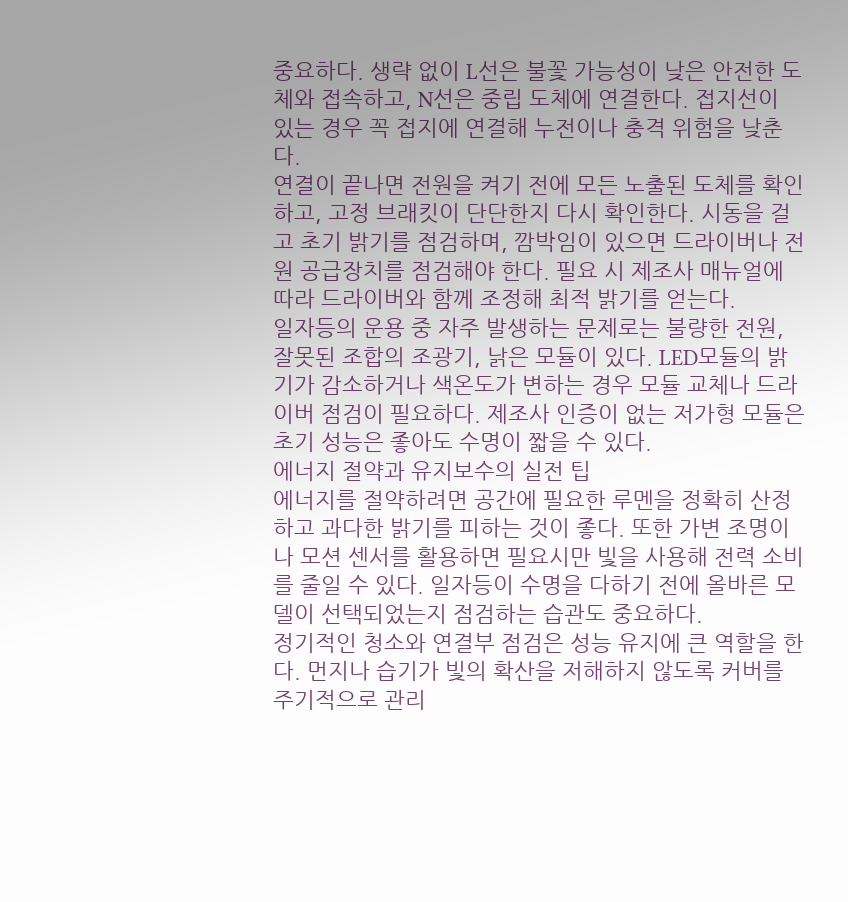중요하다. 생략 없이 L선은 불꽃 가능성이 낮은 안전한 도체와 접속하고, N선은 중립 도체에 연결한다. 접지선이 있는 경우 꼭 접지에 연결해 누전이나 충격 위험을 낮춘다.
연결이 끝나면 전원을 켜기 전에 모든 노출된 도체를 확인하고, 고정 브래킷이 단단한지 다시 확인한다. 시동을 걸고 초기 밝기를 점검하며, 깜박임이 있으면 드라이버나 전원 공급장치를 점검해야 한다. 필요 시 제조사 매뉴얼에 따라 드라이버와 함께 조정해 최적 밝기를 얻는다.
일자등의 운용 중 자주 발생하는 문제로는 불량한 전원, 잘못된 조합의 조광기, 낡은 모듈이 있다. LED모듈의 밝기가 감소하거나 색온도가 변하는 경우 모듈 교체나 드라이버 점검이 필요하다. 제조사 인증이 없는 저가형 모듈은 초기 성능은 좋아도 수명이 짧을 수 있다.
에너지 절약과 유지보수의 실전 팁
에너지를 절약하려면 공간에 필요한 루멘을 정확히 산정하고 과다한 밝기를 피하는 것이 좋다. 또한 가변 조명이나 모션 센서를 활용하면 필요시만 빛을 사용해 전력 소비를 줄일 수 있다. 일자등이 수명을 다하기 전에 올바른 모델이 선택되었는지 점검하는 습관도 중요하다.
정기적인 청소와 연결부 점검은 성능 유지에 큰 역할을 한다. 먼지나 습기가 빛의 확산을 저해하지 않도록 커버를 주기적으로 관리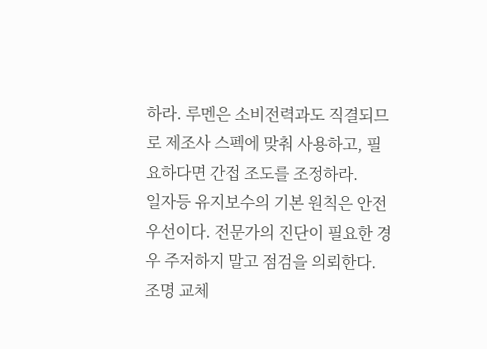하라. 루멘은 소비전력과도 직결되므로 제조사 스펙에 맞춰 사용하고, 필요하다면 간접 조도를 조정하라.
일자등 유지보수의 기본 원칙은 안전 우선이다. 전문가의 진단이 필요한 경우 주저하지 말고 점검을 의뢰한다. 조명 교체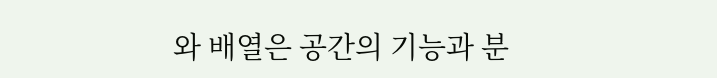와 배열은 공간의 기능과 분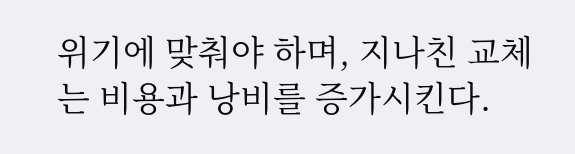위기에 맞춰야 하며, 지나친 교체는 비용과 낭비를 증가시킨다.